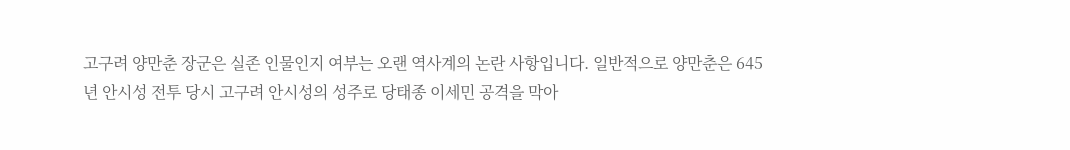고구려 양만춘 장군은 실존 인물인지 여부는 오랜 역사계의 논란 사항입니다. 일반적으로 양만춘은 645년 안시성 전투 당시 고구려 안시성의 성주로 당태종 이세민 공격을 막아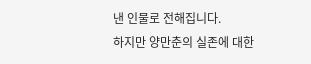낸 인물로 전해집니다.
하지만 양만춘의 실존에 대한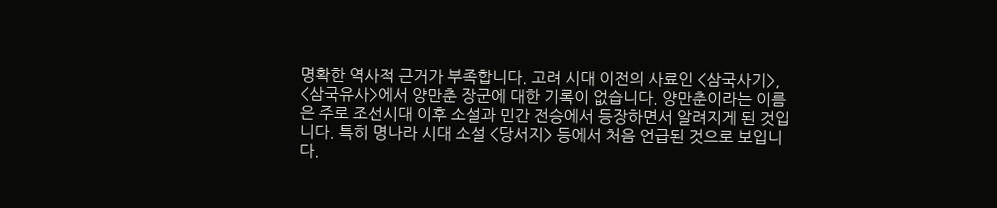명확한 역사적 근거가 부족합니다. 고려 시대 이전의 사료인 <삼국사기>, <삼국유사>에서 양만춘 장군에 대한 기록이 없습니다. 양만춘이라는 이름은 주로 조선시대 이후 소설과 민간 전승에서 등장하면서 알려지게 된 것입니다. 특히 명나라 시대 소설 <당서지> 등에서 처음 언급된 것으로 보입니다.